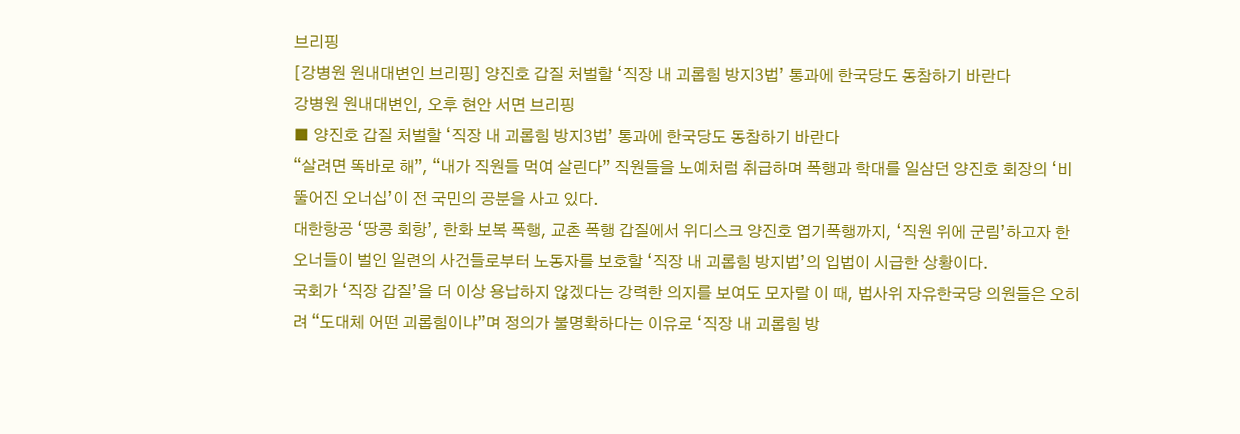브리핑
[강병원 원내대변인 브리핑] 양진호 갑질 처벌할 ‘직장 내 괴롭힘 방지3법’ 통과에 한국당도 동참하기 바란다
강병원 원내대변인, 오후 현안 서면 브리핑
■ 양진호 갑질 처벌할 ‘직장 내 괴롭힘 방지3법’ 통과에 한국당도 동참하기 바란다
“살려면 똑바로 해”, “내가 직원들 먹여 살린다” 직원들을 노예처럼 취급하며 폭행과 학대를 일삼던 양진호 회장의 ‘비뚤어진 오너십’이 전 국민의 공분을 사고 있다.
대한항공 ‘땅콩 회항’, 한화 보복 폭행, 교촌 폭행 갑질에서 위디스크 양진호 엽기폭행까지, ‘직원 위에 군림’하고자 한 오너들이 벌인 일련의 사건들로부터 노동자를 보호할 ‘직장 내 괴롭힘 방지법’의 입법이 시급한 상황이다.
국회가 ‘직장 갑질’을 더 이상 용납하지 않겠다는 강력한 의지를 보여도 모자랄 이 때, 법사위 자유한국당 의원들은 오히려 “도대체 어떤 괴롭힘이냐”며 정의가 불명확하다는 이유로 ‘직장 내 괴롭힘 방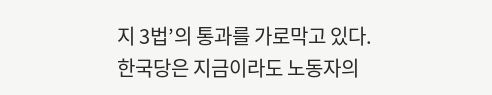지 3법’의 통과를 가로막고 있다.
한국당은 지금이라도 노동자의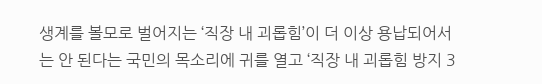생계를 볼모로 벌어지는 ‘직장 내 괴롭힘’이 더 이상 용납되어서는 안 된다는 국민의 목소리에 귀를 열고 ‘직장 내 괴롭힘 방지 3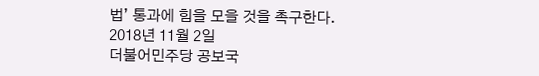법’ 통과에 힘을 모을 것을 촉구한다.
2018년 11월 2일
더불어민주당 공보국